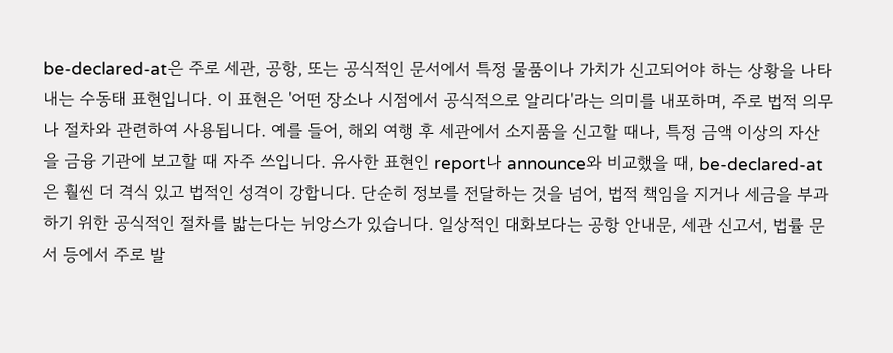be-declared-at은 주로 세관, 공항, 또는 공식적인 문서에서 특정 물품이나 가치가 신고되어야 하는 상황을 나타내는 수동태 표현입니다. 이 표현은 '어떤 장소나 시점에서 공식적으로 알리다'라는 의미를 내포하며, 주로 법적 의무나 절차와 관련하여 사용됩니다. 예를 들어, 해외 여행 후 세관에서 소지품을 신고할 때나, 특정 금액 이상의 자산을 금융 기관에 보고할 때 자주 쓰입니다. 유사한 표현인 report나 announce와 비교했을 때, be-declared-at은 훨씬 더 격식 있고 법적인 성격이 강합니다. 단순히 정보를 전달하는 것을 넘어, 법적 책임을 지거나 세금을 부과하기 위한 공식적인 절차를 밟는다는 뉘앙스가 있습니다. 일상적인 대화보다는 공항 안내문, 세관 신고서, 법률 문서 등에서 주로 발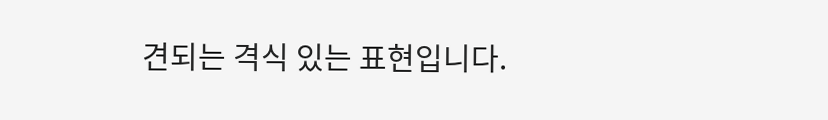견되는 격식 있는 표현입니다.